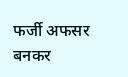फर्जी अफसर बनकर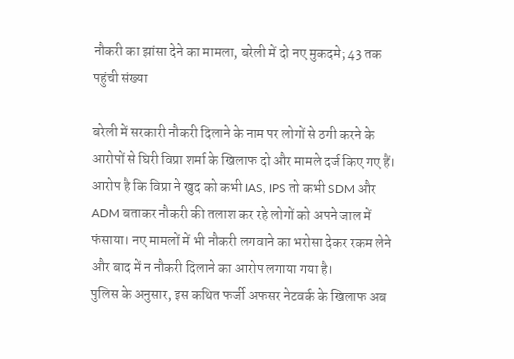नौकरी का झांसा देने का मामला, बरेली में दो नए मुकदमे; 43 तक पहुंची संख्या

बरेली में सरकारी नौकरी दिलाने के नाम पर लोगों से ठगी करने के आरोपों से घिरी विप्रा शर्मा के खिलाफ दो और मामले दर्ज किए गए हैं। आरोप है कि विप्रा ने खुद को कभी IAS, IPS तो कभी SDM और ADM बताकर नौकरी की तलाश कर रहे लोगों को अपने जाल में फंसाया। नए मामलों में भी नौकरी लगवाने का भरोसा देकर रकम लेने और बाद में न नौकरी दिलाने का आरोप लगाया गया है।
पुलिस के अनुसार, इस कथित फर्जी अफसर नेटवर्क के खिलाफ अब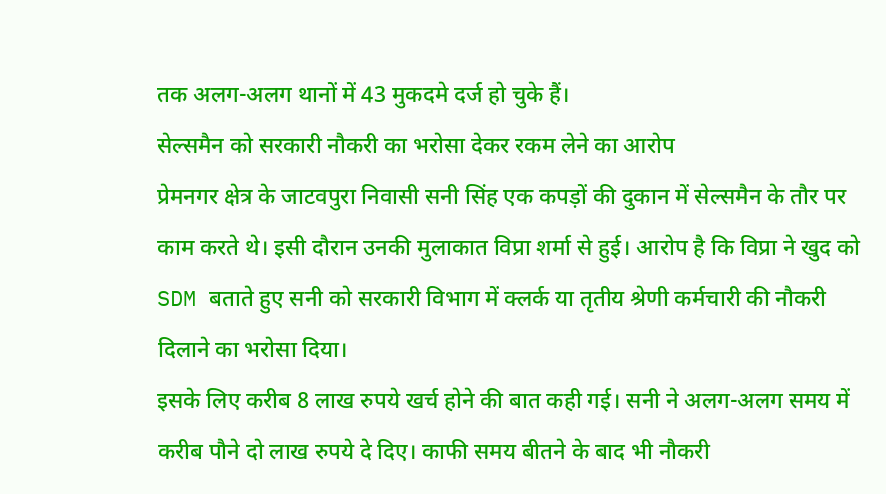तक अलग-अलग थानों में 43 मुकदमे दर्ज हो चुके हैं।
सेल्समैन को सरकारी नौकरी का भरोसा देकर रकम लेने का आरोप
प्रेमनगर क्षेत्र के जाटवपुरा निवासी सनी सिंह एक कपड़ों की दुकान में सेल्समैन के तौर पर काम करते थे। इसी दौरान उनकी मुलाकात विप्रा शर्मा से हुई। आरोप है कि विप्रा ने खुद को SDM बताते हुए सनी को सरकारी विभाग में क्लर्क या तृतीय श्रेणी कर्मचारी की नौकरी दिलाने का भरोसा दिया।
इसके लिए करीब 8 लाख रुपये खर्च होने की बात कही गई। सनी ने अलग-अलग समय में करीब पौने दो लाख रुपये दे दिए। काफी समय बीतने के बाद भी नौकरी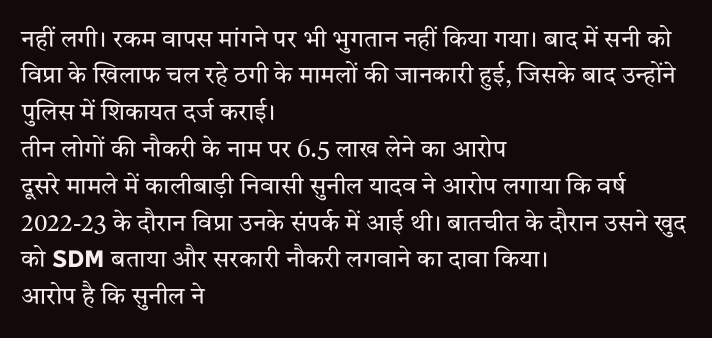नहीं लगी। रकम वापस मांगने पर भी भुगतान नहीं किया गया। बाद में सनी को विप्रा के खिलाफ चल रहे ठगी के मामलों की जानकारी हुई, जिसके बाद उन्होंने पुलिस में शिकायत दर्ज कराई।
तीन लोगों की नौकरी के नाम पर 6.5 लाख लेने का आरोप
दूसरे मामले में कालीबाड़ी निवासी सुनील यादव ने आरोप लगाया कि वर्ष 2022-23 के दौरान विप्रा उनके संपर्क में आई थी। बातचीत के दौरान उसने खुद को SDM बताया और सरकारी नौकरी लगवाने का दावा किया।
आरोप है कि सुनील ने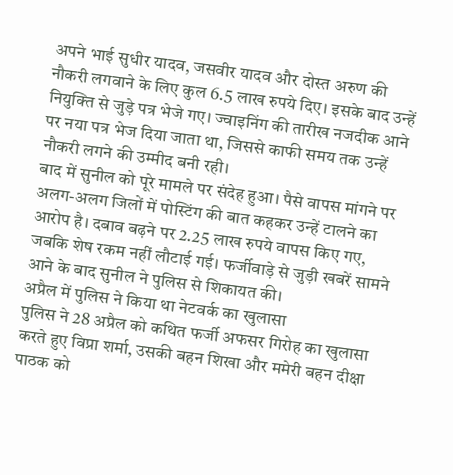अपने भाई सुधीर यादव, जसवीर यादव और दोस्त अरुण की नौकरी लगवाने के लिए कुल 6.5 लाख रुपये दिए। इसके बाद उन्हें नियुक्ति से जुड़े पत्र भेजे गए। ज्वाइनिंग की तारीख नजदीक आने पर नया पत्र भेज दिया जाता था, जिससे काफी समय तक उन्हें नौकरी लगने की उम्मीद बनी रही।
बाद में सुनील को पूरे मामले पर संदेह हुआ। पैसे वापस मांगने पर अलग-अलग जिलों में पोस्टिंग की बात कहकर उन्हें टालने का आरोप है। दबाव बढ़ने पर 2.25 लाख रुपये वापस किए गए, जबकि शेष रकम नहीं लौटाई गई। फर्जीवाड़े से जुड़ी खबरें सामने आने के बाद सुनील ने पुलिस से शिकायत की।
अप्रैल में पुलिस ने किया था नेटवर्क का खुलासा
पुलिस ने 28 अप्रैल को कथित फर्जी अफसर गिरोह का खुलासा करते हुए विप्रा शर्मा, उसकी बहन शिखा और ममेरी बहन दीक्षा पाठक को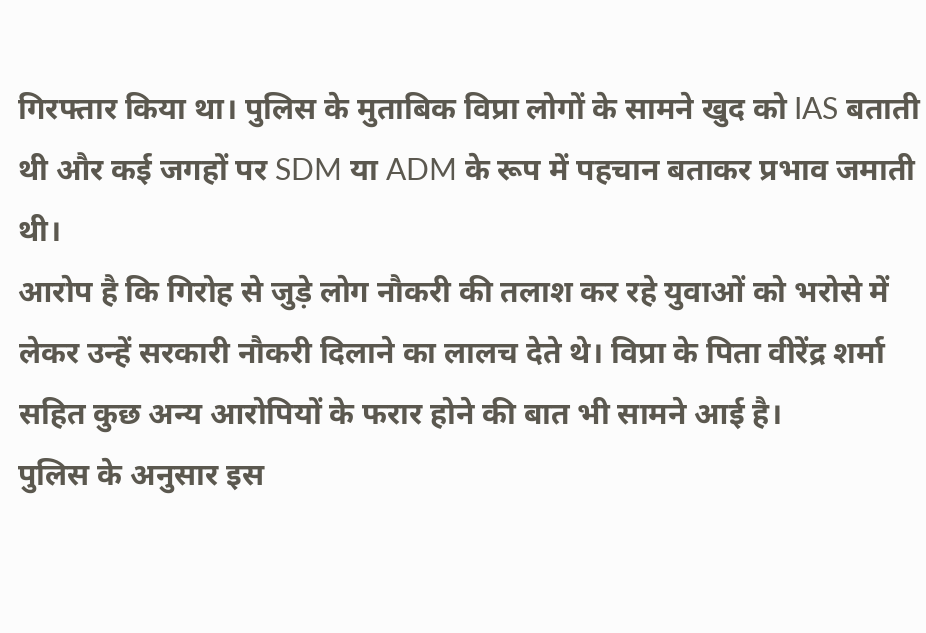गिरफ्तार किया था। पुलिस के मुताबिक विप्रा लोगों के सामने खुद को IAS बताती थी और कई जगहों पर SDM या ADM के रूप में पहचान बताकर प्रभाव जमाती थी।
आरोप है कि गिरोह से जुड़े लोग नौकरी की तलाश कर रहे युवाओं को भरोसे में लेकर उन्हें सरकारी नौकरी दिलाने का लालच देते थे। विप्रा के पिता वीरेंद्र शर्मा सहित कुछ अन्य आरोपियों के फरार होने की बात भी सामने आई है।
पुलिस के अनुसार इस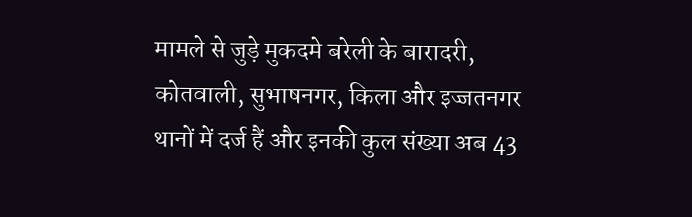मामले से जुड़े मुकदमे बरेली के बारादरी, कोतवाली, सुभाषनगर, किला और इज्जतनगर थानों में दर्ज हैं और इनकी कुल संख्या अब 43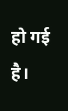हो गई है।